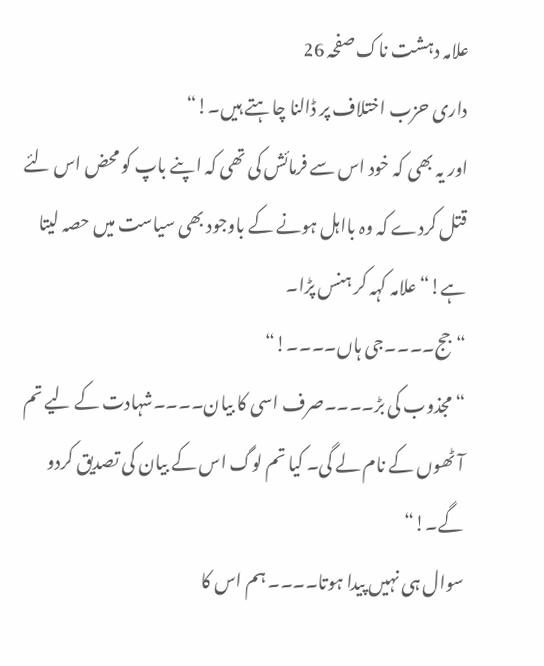علامہ دہشت ناک صفحہ 26
داری حزب اختلاف پر ڈالنا چاہتے ہیں۔!“
اور یہ بھی کہ خود اس سے فرمائش کی تھی کہ اپنے باپ کو محض اس لئے قتل کردے کہ وہ بااہل ہونے کے باوجود بھی سیاست میں حصہ لیتا ہے!“ علامہ کہہ کر ہنس پڑا۔
“جج۔۔۔۔جی ہاں۔۔۔۔!“
“مجذوب کی بڑ۔۔۔۔صرف اسی کا بیان۔۔۔۔شہادت کے لیے تم آٹھوں کے نام لے گی۔ کیا تم لوگ اس کے بیان کی تصدیق کردو گے۔!“
سوال ہی نہیں پیدا ہوتا۔۔۔۔ ہم اس کا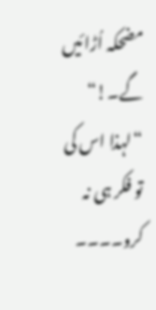مضحکہ اُڑائیں گے۔!“
“لہذا اس کی تو فکر ہی نہ کرو۔۔۔۔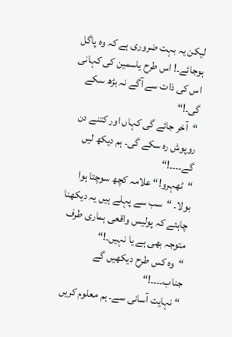لیکن یہ بہت ضروری ہے کہ وہ پاگل ہوجائے۔! اس طرح یاسمین کی کہانی اس کی ذات سے آگے نہ بڑھ سکے گی۔!“
“آخر جائے گی کہاں اور کتنے دن روپوش رہ سکے گی۔ ہم دیکھ لیں گے۔۔۔۔!“
“ٹھہرو!“ علامہ کچھ سوچتا ہوا بولا۔ “سب سے پہلے ہیں یہ دیکھنا چاہئے کہ پولیس واقعی ہماری طرف متوجہ بھی ہے یا نہیں۔!“
“وہ کس طرح دیکھیں گے جناب۔۔۔۔!“
“نہایت آسانی سے۔ ہم معلوم کریں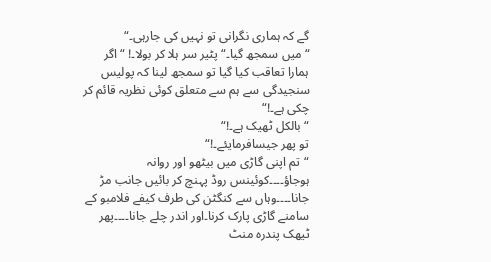گے کہ ہماری نگرانی تو نہیں کی جارہی۔“
“میں سمجھ گیا۔“ پٹیر سر ہلا کر بولا۔! “اگر ہمارا تعاقب کیا گیا تو سمجھ لینا کہ پولیس سنجیدگی سے ہم سے متعلق کوئی نظریہ قائم کر چکی ہے۔!“
“بالکل ٹھیک ہے۔!“
تو پھر جیسافرمایئے۔!“
“تم اپنی گاڑی میں بیٹھو اور روانہ ہوجاؤ۔۔۔۔کوئینس روڈ پہنچ کر بائیں جانب مڑ جانا۔۔۔۔وہاں سے کنگٹن کی طرف کیفے فلامبو کے سامنے گاڑی پارک کرنا۔اور اندر چلے جانا۔۔۔۔پھر ٹیھک پندرہ منٹ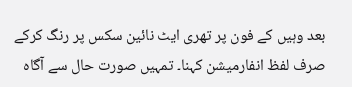بعد وہیں کے فون پر تھری ایٹ نائین سکس پر رنگ کرکے صرف لفظ انفارمیشن کہنا۔ تمہیں صورت حال سے آگاہ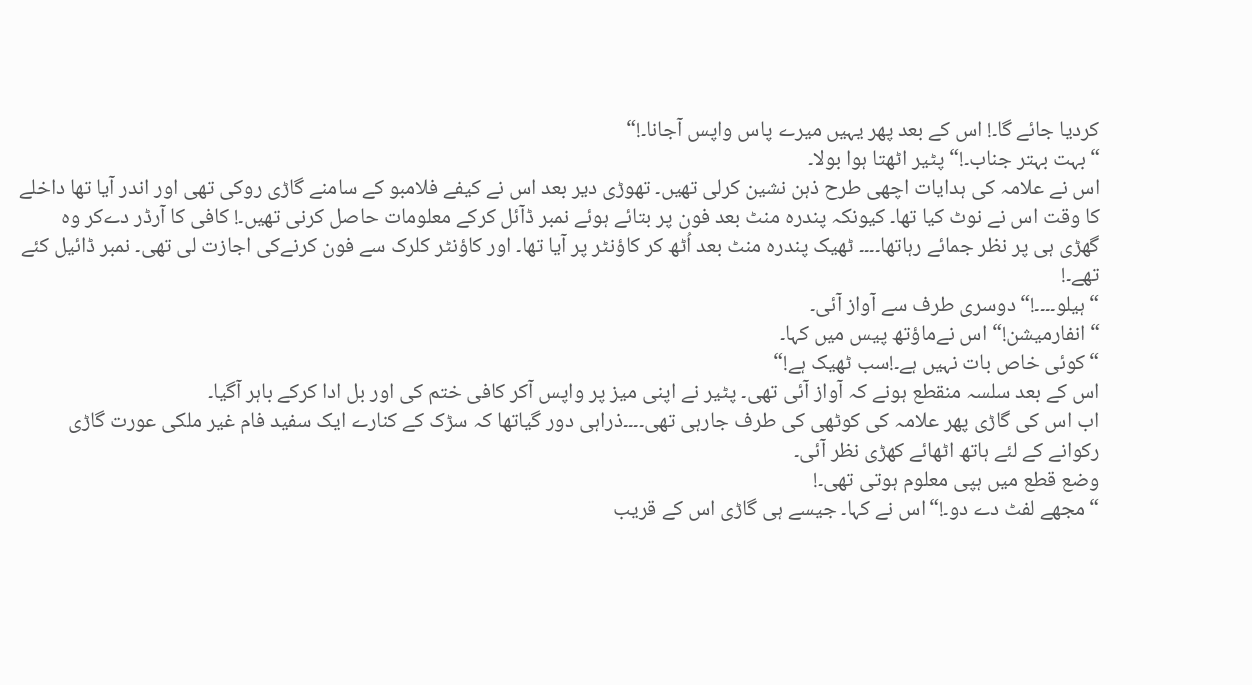کردیا جائے گا۔! اس کے بعد پھر یہیں میرے پاس واپس آجانا۔!“
“بہت بہتر جناب۔!“ پٹیر اٹھتا ہوا بولا۔
اس نے علامہ کی ہدایات اچھی طرح ذہن نشین کرلی تھیں۔ تھوڑی دیر بعد اس نے کیفے فلامبو کے سامنے گاڑی روکی تھی اور اندر آیا تھا داخلے کا وقت اس نے نوٹ کیا تھا۔ کیونکہ پندرہ منٹ بعد فون پر بتائے ہوئے نمبر ڈآئل کرکے معلومات حاصل کرنی تھیں۔! کافی کا آرڈر دےکر وہ گھڑی ہی پر نظر جمائے رہاتھا۔۔۔۔ ٹھیک پندرہ منٹ بعد اُٹھ کر کاؤنٹر پر آیا تھا۔ اور کاؤنٹر کلرک سے فون کرنےکی اجازت لی تھی۔ نمبر ڈائیل کئے تھے۔!
“ہیلو۔۔۔۔!“دوسری طرف سے آواز آئی۔
“انفارمیشن!“ اس نےماؤتھ پیس میں کہا۔
“کوئی خاص بات نہیں ہے۔!سب ٹھیک ہے!“
اس کے بعد سلسہ منقطع ہونے کہ آواز آئی تھی۔ پٹیر نے اپنی میز پر واپس آکر کافی ختم کی اور بل ادا کرکے باہر آگیا۔
اب اس کی گاڑی پھر علامہ کی کوٹھی کی طرف جارہی تھی۔۔۔۔ذراہی دور گیاتھا کہ سڑک کے کنارے ایک سفید فام غیر ملکی عورت گاڑی رکوانے کے لئے ہاتھ اٹھائے کھڑی نظر آئی۔
وضع قطع میں ہپی معلوم ہوتی تھی۔!
“مجھے لفٹ دے دو۔!“اس نے کہا۔ جیسے ہی گاڑی اس کے قریب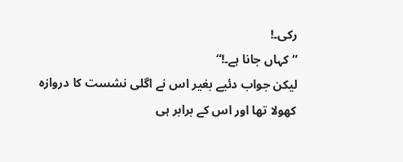رکی۔!
“کہاں جانا ہے۔!“
لیکن جواب دئیے بغیر اس نے اگلی نشست کا دروازہ کھولا تھا اور اس کے برابر ہی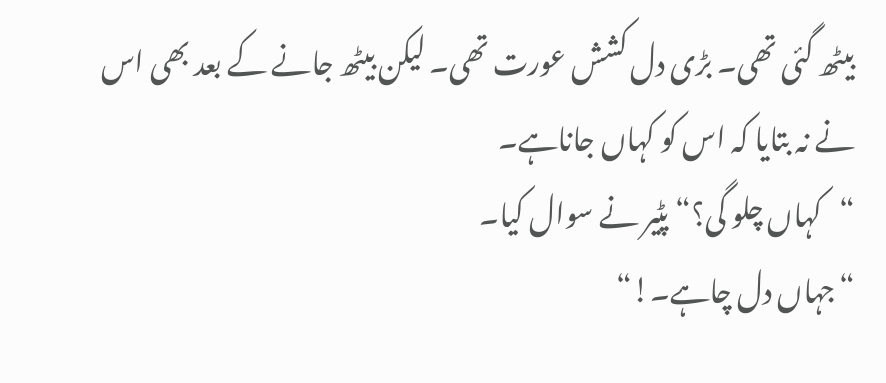بیٹھ گئی تھی۔ بڑی دل کشش عورت تھی۔ لیکن بیٹھ جانے کے بعد بھی اس نے نہ بتایا کہ اس کو کہاں جاناہے۔
“کہاں چلو گی؟“ پٹیر نے سوال کیا۔
“جہاں دل چاہے۔!“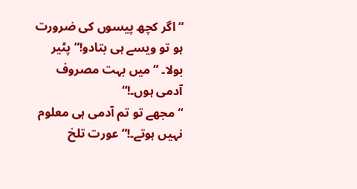“اگر کچھ پیسوں کی ضرورت ہو تو ویسے ہی بتادو!“ پٹیر بولا۔ “ میں بہت مصروف آدمی ہوں۔!“
“مجھے تو تم آدمی ہی معلوم نہیں ہوتے۔!“ عورت تلخ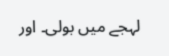لہجے میں بولی۔ اور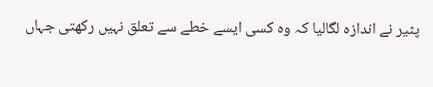پٹیر نے اندازہ لگالیا کہ وہ کسی ایسے خطے سے تعلق نہیں رکھتی جہاں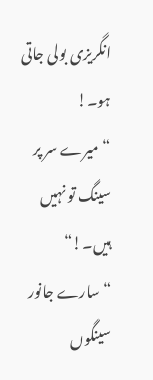انگریزی بولی جاتی ہو۔!
“میرے سر پر سینگ تو نہیں ہیں۔!“
“سارے جانور سینگوں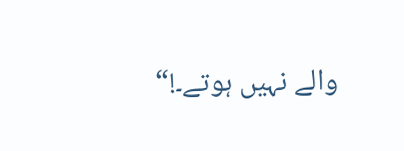والے نہیں ہوتے۔!“